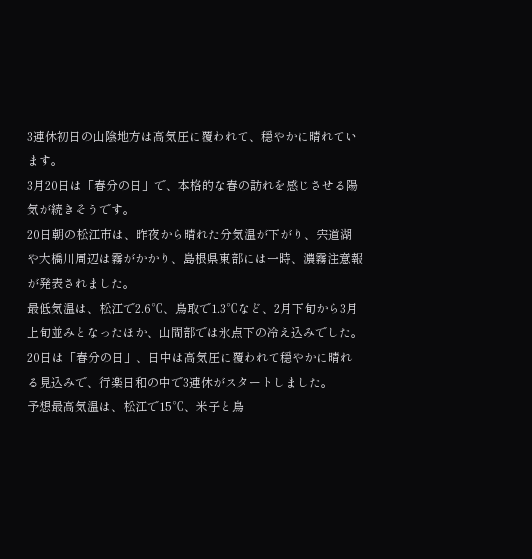3連休初日の山陰地方は高気圧に覆われて、穏やかに晴れています。
3月20日は「春分の日」で、本格的な春の訪れを感じさせる陽気が続きそうです。
20日朝の松江市は、昨夜から晴れた分気温が下がり、宍道湖や大橋川周辺は霧がかかり、島根県東部には一時、濃霧注意報が発表されました。
最低気温は、松江で2.6℃、鳥取で1.3℃など、2月下旬から3月上旬並みとなったほか、山間部では氷点下の冷え込みでした。
20日は「春分の日」、日中は高気圧に覆われて穏やかに晴れる見込みで、行楽日和の中で3連休がスタートしました。
予想最高気温は、松江で15℃、米子と鳥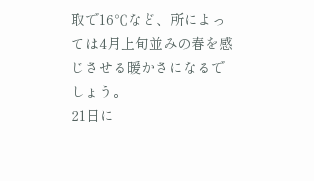取で16℃など、所によっては4月上旬並みの春を感じさせる暖かさになるでしょう。
21日に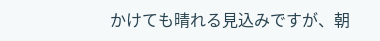かけても晴れる見込みですが、朝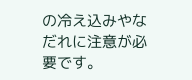の冷え込みやなだれに注意が必要です。